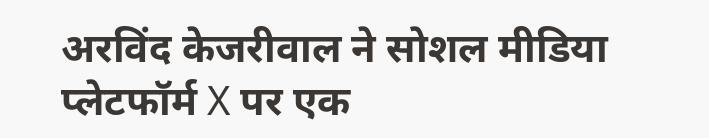अरविंद केजरीवाल ने सोशल मीडिया प्लेटफॉर्म X पर एक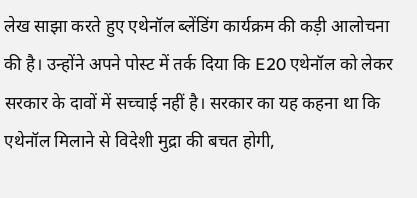लेख साझा करते हुए एथेनॉल ब्लेंडिंग कार्यक्रम की कड़ी आलोचना की है। उन्होंने अपने पोस्ट में तर्क दिया कि E20 एथेनॉल को लेकर सरकार के दावों में सच्चाई नहीं है। सरकार का यह कहना था कि एथेनॉल मिलाने से विदेशी मुद्रा की बचत होगी,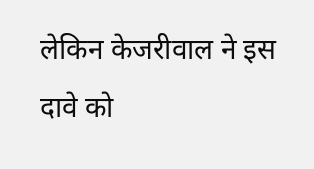लेकिन केजरीवाल ने इस दावे को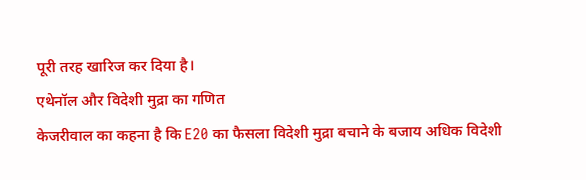पूरी तरह खारिज कर दिया है।
एथेनॉल और विदेशी मुद्रा का गणित
केजरीवाल का कहना है कि E20 का फैसला विदेशी मुद्रा बचाने के बजाय अधिक विदेशी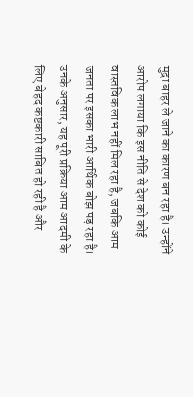मुद्रा बाहर ले जाने का कारण बन रहा है। उन्होंने आरोप लगाया कि इस नीति से देश को कोई वास्तविक लाभ नहीं मिल रहा है, जबकि आम जनता पर इसका भारी आर्थिक बोझ पड़ रहा है। उनके अनुसार, यह पूरी प्रक्रिया आम आदमी के लिए बेहद कष्टकारी साबित हो रही है और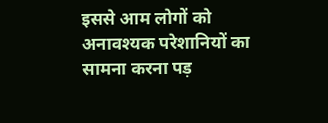इससे आम लोगों को अनावश्यक परेशानियों का सामना करना पड़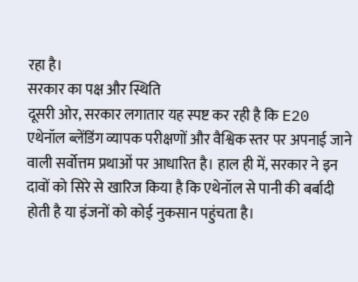रहा है।
सरकार का पक्ष और स्थिति
दूसरी ओर, सरकार लगातार यह स्पष्ट कर रही है कि E20 एथेनॉल ब्लेंडिंग व्यापक परीक्षणों और वैश्विक स्तर पर अपनाई जाने वाली सर्वोत्तम प्रथाओं पर आधारित है। हाल ही में, सरकार ने इन दावों को सिरे से खारिज किया है कि एथेनॉल से पानी की बर्बादी होती है या इंजनों को कोई नुकसान पहुंचता है।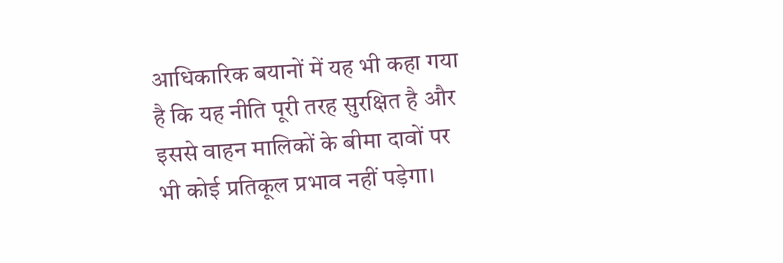आधिकारिक बयानों में यह भी कहा गया है कि यह नीति पूरी तरह सुरक्षित है और इससे वाहन मालिकों के बीमा दावों पर भी कोई प्रतिकूल प्रभाव नहीं पड़ेगा।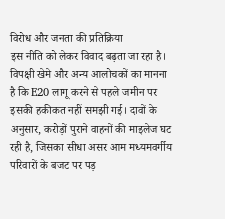विरोध और जनता की प्रतिक्रिया
इस नीति को लेकर विवाद बढ़ता जा रहा है। विपक्षी खेमे और अन्य आलोचकों का मानना है कि E20 लागू करने से पहले जमीन पर इसकी हकीकत नहीं समझी गई। दावों के अनुसार, करोड़ों पुराने वाहनों की माइलेज घट रही है, जिसका सीधा असर आम मध्यमवर्गीय परिवारों के बजट पर पड़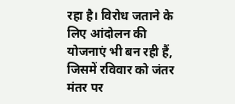रहा है। विरोध जताने के लिए आंदोलन की योजनाएं भी बन रही हैं, जिसमें रविवार को जंतर मंतर पर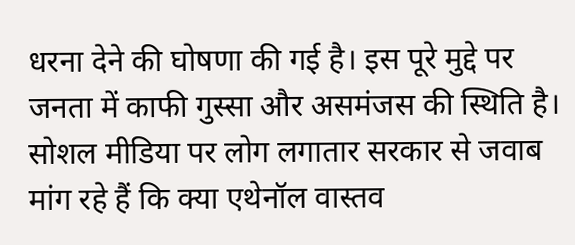धरना देने की घोषणा की गई है। इस पूरे मुद्दे पर जनता में काफी गुस्सा और असमंजस की स्थिति है। सोशल मीडिया पर लोग लगातार सरकार से जवाब मांग रहे हैं कि क्या एथेनॉल वास्तव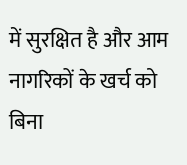में सुरक्षित है और आम नागरिकों के खर्च को बिना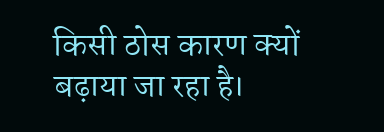किसी ठोस कारण क्यों बढ़ाया जा रहा है।